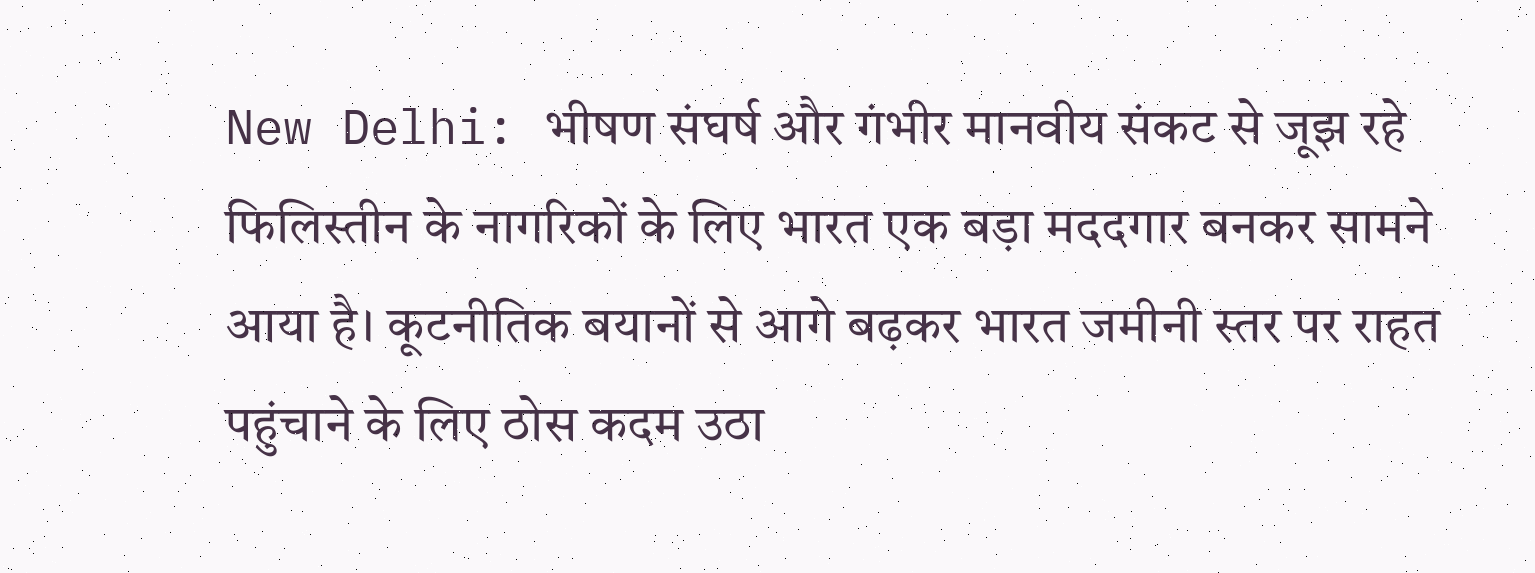New Delhi: भीषण संघर्ष और गंभीर मानवीय संकट से जूझ रहे फिलिस्तीन के नागरिकों के लिए भारत एक बड़ा मददगार बनकर सामने आया है। कूटनीतिक बयानों से आगे बढ़कर भारत जमीनी स्तर पर राहत पहुंचाने के लिए ठोस कदम उठा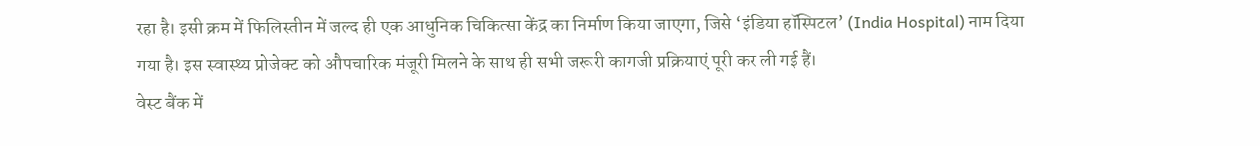रहा है। इसी क्रम में फिलिस्तीन में जल्द ही एक आधुनिक चिकित्सा केंद्र का निर्माण किया जाएगा, जिसे ‘इंडिया हॉस्पिटल’ (India Hospital) नाम दिया गया है। इस स्वास्थ्य प्रोजेक्ट को औपचारिक मंजूरी मिलने के साथ ही सभी जरूरी कागजी प्रक्रियाएं पूरी कर ली गई हैं।
वेस्ट बैंक में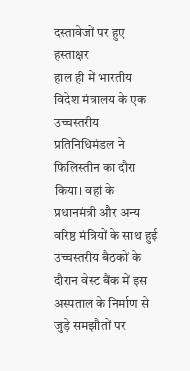दस्तावेजों पर हुए हस्ताक्षर
हाल ही में भारतीय विदेश मंत्रालय के एक उच्चस्तरीय प्रतिनिधिमंडल ने फिलिस्तीन का दौरा किया। वहां के प्रधानमंत्री और अन्य वरिष्ठ मंत्रियों के साथ हुई उच्चस्तरीय बैठकों के दौरान वेस्ट बैंक में इस अस्पताल के निर्माण से जुड़े समझौतों पर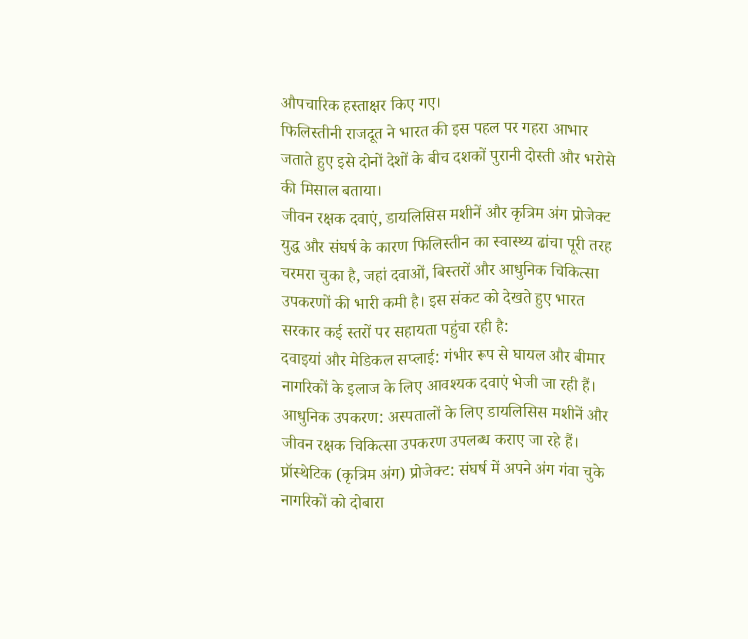औपचारिक हस्ताक्षर किए गए।
फिलिस्तीनी राजदूत ने भारत की इस पहल पर गहरा आभार जताते हुए इसे दोनों देशों के बीच दशकों पुरानी दोस्ती और भरोसे की मिसाल बताया।
जीवन रक्षक दवाएं, डायलिसिस मशीनें और कृत्रिम अंग प्रोजेक्ट
युद्ध और संघर्ष के कारण फिलिस्तीन का स्वास्थ्य ढांचा पूरी तरह चरमरा चुका है, जहां दवाओं, बिस्तरों और आधुनिक चिकित्सा उपकरणों की भारी कमी है। इस संकट को देखते हुए भारत सरकार कई स्तरों पर सहायता पहुंचा रही है:
दवाइयां और मेडिकल सप्लाई: गंभीर रूप से घायल और बीमार नागरिकों के इलाज के लिए आवश्यक दवाएं भेजी जा रही हैं।
आधुनिक उपकरण: अस्पतालों के लिए डायलिसिस मशीनें और जीवन रक्षक चिकित्सा उपकरण उपलब्ध कराए जा रहे हैं।
प्रॉस्थेटिक (कृत्रिम अंग) प्रोजेक्ट: संघर्ष में अपने अंग गंवा चुके नागरिकों को दोबारा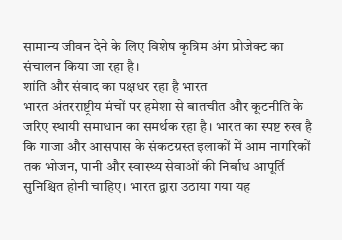सामान्य जीवन देने के लिए विशेष कृत्रिम अंग प्रोजेक्ट का संचालन किया जा रहा है।
शांति और संवाद का पक्षधर रहा है भारत
भारत अंतरराष्ट्रीय मंचों पर हमेशा से बातचीत और कूटनीति के जरिए स्थायी समाधान का समर्थक रहा है। भारत का स्पष्ट रुख है कि गाजा और आसपास के संकटग्रस्त इलाकों में आम नागरिकों तक भोजन, पानी और स्वास्थ्य सेवाओं की निर्बाध आपूर्ति सुनिश्चित होनी चाहिए। भारत द्वारा उठाया गया यह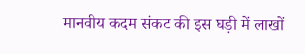मानवीय कदम संकट की इस घड़ी में लाखों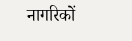नागरिकों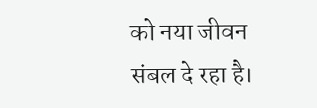को नया जीवन संबल दे रहा है।